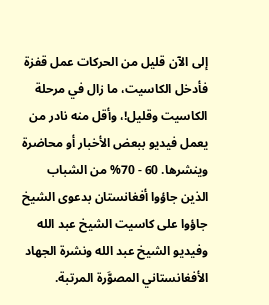إلى الآن قليل من الحركات عمل قفزة فأدخل الكاسيت، ما زال في مرحلة الكاسيت وقليل!، وأقل منه نادر من يعمل فيديو ببعض الأخبار أو محاضرة وينشرها. 60 - 70% من الشباب الذين جاؤوا أفغانستان بدعوى الشيخ جاؤوا على كاسيت الشيخ عبد الله وفيديو الشيخ عبد الله ونشرة الجهاد الأفغانستاني المصوَّرة المرتبة.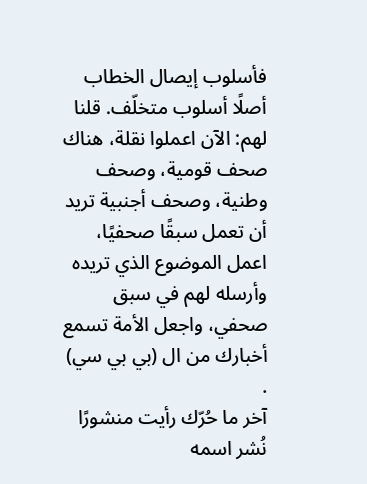فأسلوب إيصال الخطاب أصلًا أسلوب متخلّف. قلنا لهم: الآن اعملوا نقلة، هناك صحف قومية، وصحف وطنية، وصحف أجنبية تريد أن تعمل سبقًا صحفيًا، اعمل الموضوع الذي تريده وأرسله لهم في سبق صحفي، واجعل الأمة تسمع أخبارك من ال (بي بي سي) .
آخر ما حُرّك رأيت منشورًا نُشر اسمه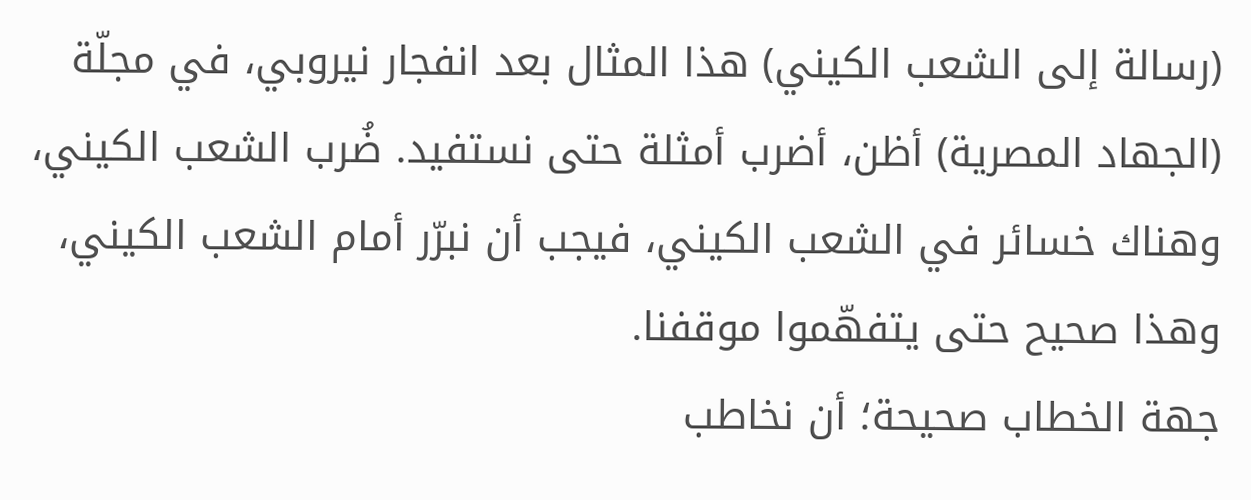(رسالة إلى الشعب الكيني) هذا المثال بعد انفجار نيروبي، في مجلّة (الجهاد المصرية) أظن، أضرب أمثلة حتى نستفيد. ضُرب الشعب الكيني، وهناك خسائر في الشعب الكيني، فيجب أن نبرّر أمام الشعب الكيني، وهذا صحيح حتى يتفهّموا موقفنا.
جهة الخطاب صحيحة؛ أن نخاطب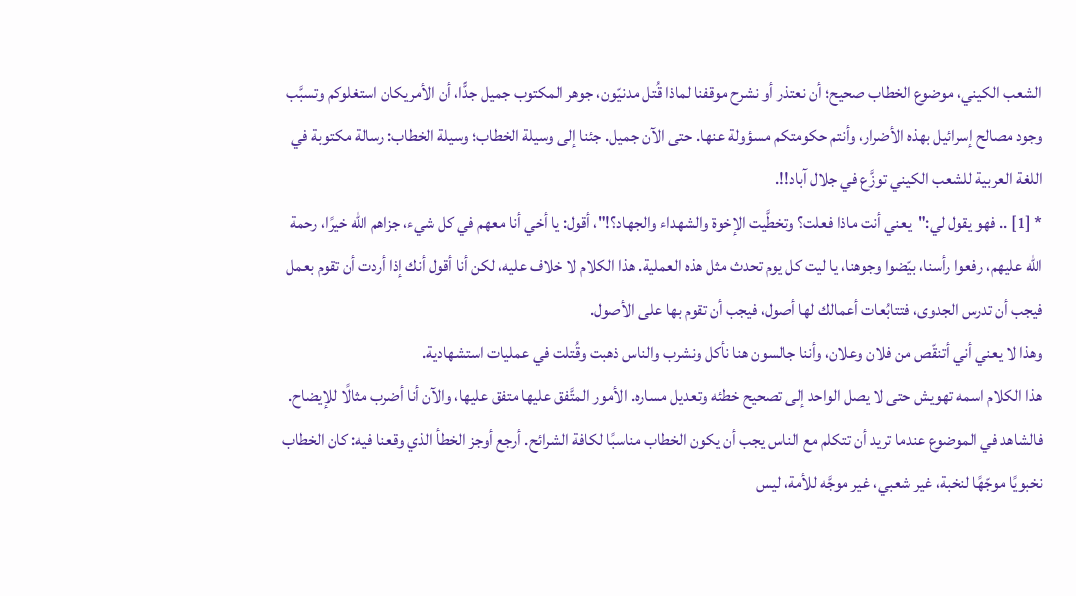الشعب الكيني، موضوع الخطاب صحيح؛ أن نعتذر أو نشرح موقفنا لماذا قُتل مدنيّون، جوهر المكتوب جميل جدًّا، أن الأمريكان استغلوكم وتسبَّب وجود مصالح إسرائيل بهذه الأضرار، وأنتم حكومتكم مسؤولة عنها. حتى الآن جميل. جئنا إلى وسيلة الخطاب؛ وسيلة الخطاب: رسالة مكتوبة في اللغة العربية للشعب الكيني توزَّع في جلال آباد!!.
* [1] .. فهو يقول لي:"يعني أنت ماذا فعلت؟ وتخطَّيت الإخوة والشهداء والجهاد؟!"، أقول: يا أخي أنا معهم في كل شيء، جزاهم الله خيرًا، رحمة الله عليهم، رفعوا رأسنا، بيّضوا وجوهنا، يا ليت كل يوم تحدث مثل هذه العملية. هذا الكلام لا خلاف عليه، لكن أنا أقول أنك إذا أردت أن تقوم بعمل فيجب أن تدرس الجدوى، فتتابُعات أعمالك لها أصول، فيجب أن تقوم بها على الأصول.
وهذا لا يعني أني أتنقّص من فلان وعلان، وأننا جالسون هنا نأكل ونشرب والناس ذهبت وقُتلت في عمليات استشهادية.
هذا الكلام اسمه تهويش حتى لا يصل الواحد إلى تصحيح خطئه وتعديل مساره. الأمور المتَّفق عليها متفق عليها، والآن أنا أضرب مثالًا للإيضاح.
فالشاهد في الموضوع عندما تريد أن تتكلم مع الناس يجب أن يكون الخطاب مناسبًا لكافة الشرائح. أرجع أوجز الخطأ الذي وقعنا فيه: كان الخطاب نخبويًا موجّهًا لنخبة، غير شعبي، غير موجَّه للأمة، ليس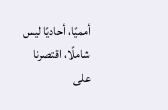أمميًا، أحاديًا ليس شاملًا، اقتصرنا على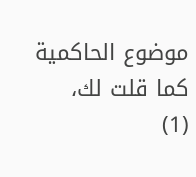موضوع الحاكمية كما قلت لك،
(1)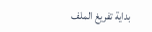بداية تفريغ الملف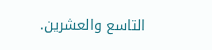التاسع والعشرين.